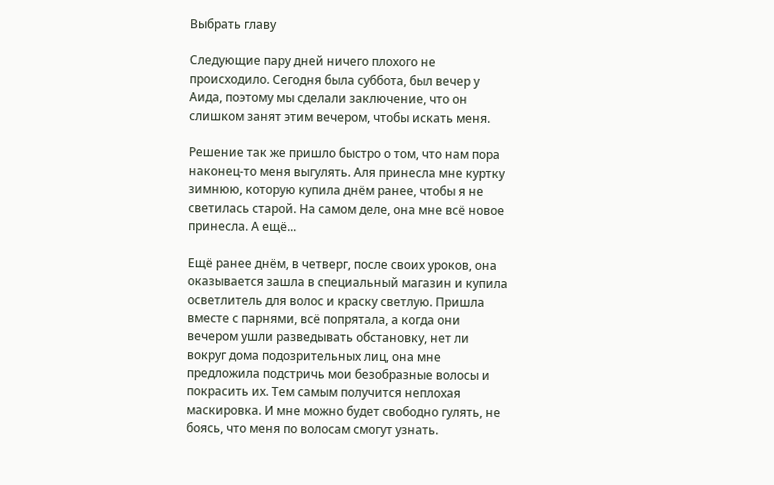Выбрать главу

Следующие пару дней ничего плохого не происходило. Сегодня была суббота, был вечер у Аида, поэтому мы сделали заключение, что он слишком занят этим вечером, чтобы искать меня.

Решение так же пришло быстро о том, что нам пора наконец-то меня выгулять. Аля принесла мне куртку зимнюю, которую купила днём ранее, чтобы я не светилась старой. На самом деле, она мне всё новое принесла. А ещё...

Ещё ранее днём, в четверг, после своих уроков, она оказывается зашла в специальный магазин и купила осветлитель для волос и краску светлую. Пришла вместе с парнями, всё попрятала, а когда они вечером ушли разведывать обстановку, нет ли вокруг дома подозрительных лиц, она мне предложила подстричь мои безобразные волосы и покрасить их. Тем самым получится неплохая маскировка. И мне можно будет свободно гулять, не боясь, что меня по волосам смогут узнать.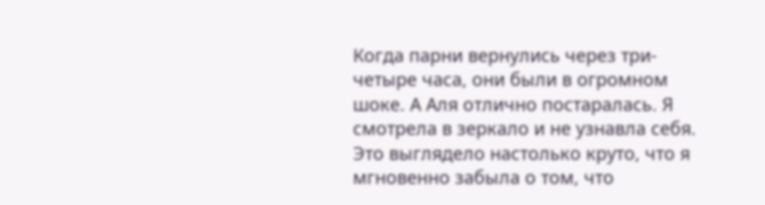Когда парни вернулись через три-четыре часа, они были в огромном шоке. А Аля отлично постаралась. Я смотрела в зеркало и не узнавла себя. Это выглядело настолько круто, что я мгновенно забыла о том, что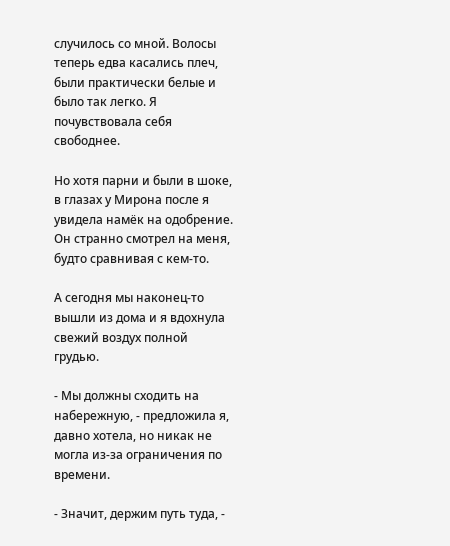случилось со мной. Волосы теперь едва касались плеч, были практически белые и было так легко. Я почувствовала себя свободнее.

Но хотя парни и были в шоке, в глазах у Мирона после я увидела намёк на одобрение. Он странно смотрел на меня, будто сравнивая с кем-то.

А сегодня мы наконец-то вышли из дома и я вдохнула свежий воздух полной грудью.

- Мы должны сходить на набережную, - предложила я, давно хотела, но никак не могла из-за ограничения по времени.

- Значит, держим путь туда, -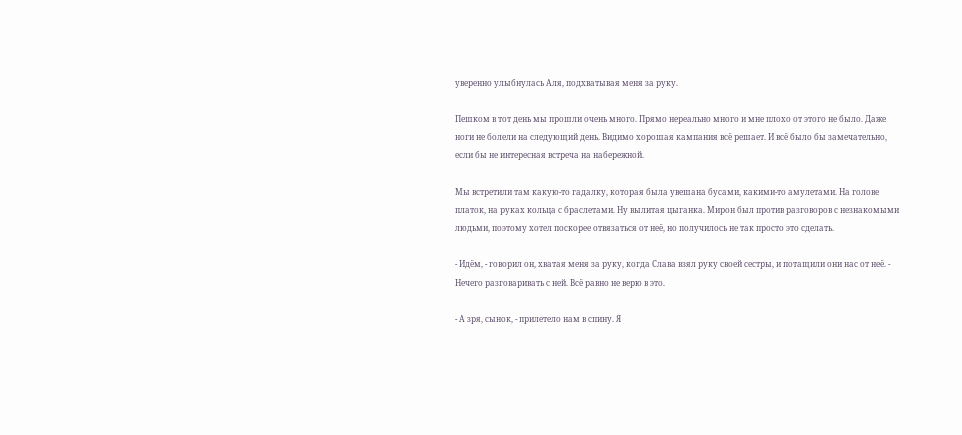уверенно улыбнулась Аля, подхватывая меня за руку.

Пешком в тот день мы прошли очень много. Прямо нереально много и мне плохо от этого не было. Даже ноги не болели на следующий день. Видимо хорошая кампания всё решает. И всё было бы замечательно, если бы не интересная встреча на набережной.

Мы встретили там какую-то гадалку, которая была увешана бусами, какими-то амулетами. На голове платок, на руках кольца с браслетами. Ну вылитая цыганка. Мирон был против разговоров с незнакомыми людьми, поэтому хотел поскорее отвязаться от неё, но получилось не так просто это сделать.

- Идём, - говорил он, хватая меня за руку, когда Слава взял руку своей сестры, и потащили они нас от неё. - Нечего разговаривать с ней. Всё равно не верю в это.

- А зря, сынок, - прилетело нам в спину. Я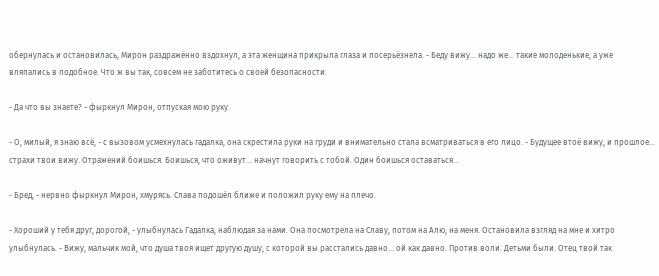обернулась и остановилась, Мирон раздражённо вздохнул, а эта женщина прикрыла глаза и посерьёзнела. - Беду вижу... надо же... такие молоденькие, а уже вляпались в подобное. Что ж вы так, совсем не заботитесь о своей безопасности.

- Да что вы знаете? - фыркнул Мирон, отпуская мою руку.

- О, милый, я знаю всё, - с вызовом усмехнулась гадалка, она скрестила руки на груди и внимательно стала всматриваться в его лицо. - Будущее втоё вижу, и прошлое... страхи твои вижу. Отражений боишься. Боишься, что оживут... начнут говорить с тобой. Один боишься оставаться...

- Бред, - нервно фыркнул Мирон, хмурясь. Слава подошёл ближе и положил руку ему на плечо.

- Хороший у тебя друг, дорогой, - улыбнулась Гадалка, наблюдая за нами. Она посмотрела на Славу, потом на Алю, на меня. Остановила взгляд на мне и хитро улыбнулась. - Вижу, мальчик мой, что душа твоя ищет другую душу, с которой вы расстались давно... ой как давно. Против воли. Детьми были. Отец твой так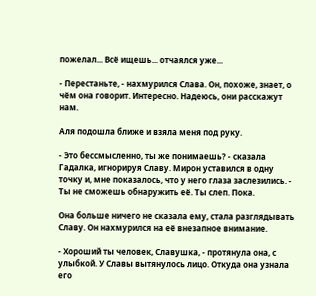пожелал... Всё ищешь... отчаялся уже...

- Перестаньте, - нахмурился Слава. Он, похоже, знает, о чём она говорит. Интересно. Надеюсь, они расскажут нам.

Аля подошла ближе и взяла меня под руку.

- Это бессмысленно, ты же понимаешь? - сказала Гадалка, игнорируя Славу. Мирон уставился в одну точку и, мне показалось, что у него глаза заслезились. - Ты не сможешь обнаружить её. Ты слеп. Пока.

Она больше ничего не сказала ему, стала разглядывать Славу. Он нахмурился на её внезапное внимание.

- Хороший ты человек, Славушка, - протянула она, с улыбкой. У Славы вытянулось лицо. Откуда она узнала его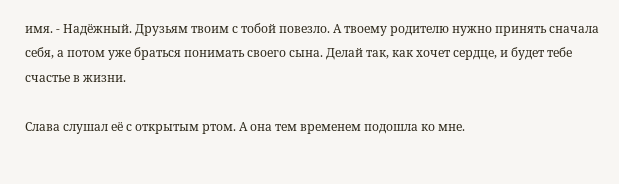имя. - Надёжный. Друзьям твоим с тобой повезло. А твоему родителю нужно принять сначала себя, а потом уже браться понимать своего сына. Делай так, как хочет сердце, и будет тебе счастье в жизни.

Слава слушал её с открытым ртом. А она тем временем подошла ко мне.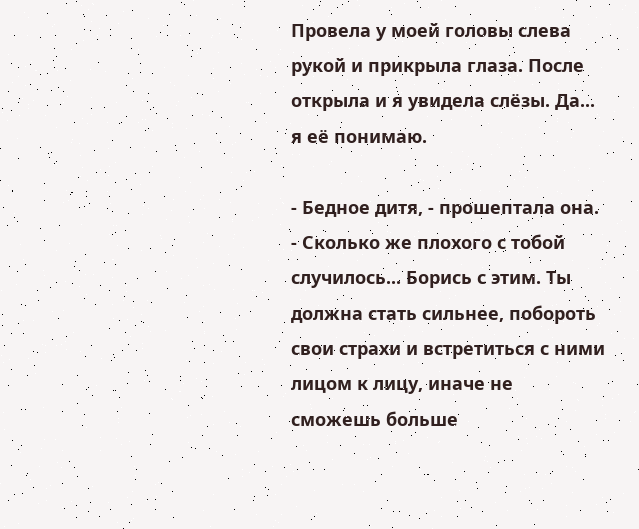Провела у моей головы слева рукой и прикрыла глаза. После открыла и я увидела слёзы. Да... я её понимаю.

- Бедное дитя, - прошептала она. - Сколько же плохого с тобой случилось... Борись с этим. Ты должна стать сильнее, побороть свои страхи и встретиться с ними лицом к лицу, иначе не сможешь больше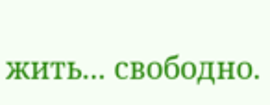жить... свободно.